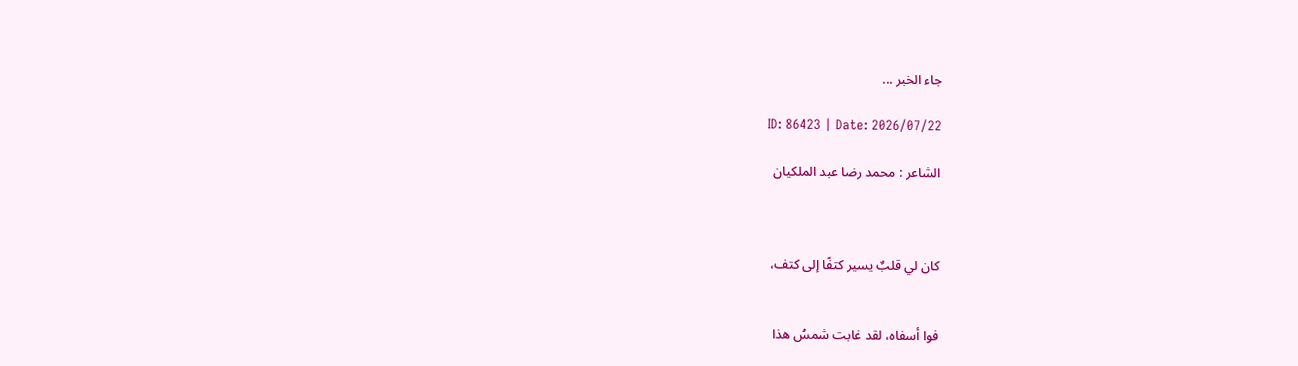جاء الخبر ...

ID: 86423 | Date: 2026/07/22

الشاعر : محمد رضا عبد الملكيان



كان لي قلبٌ يسير كتفًا إلى كتف،


فوا أسفاه، لقد غابت شمسُ هذا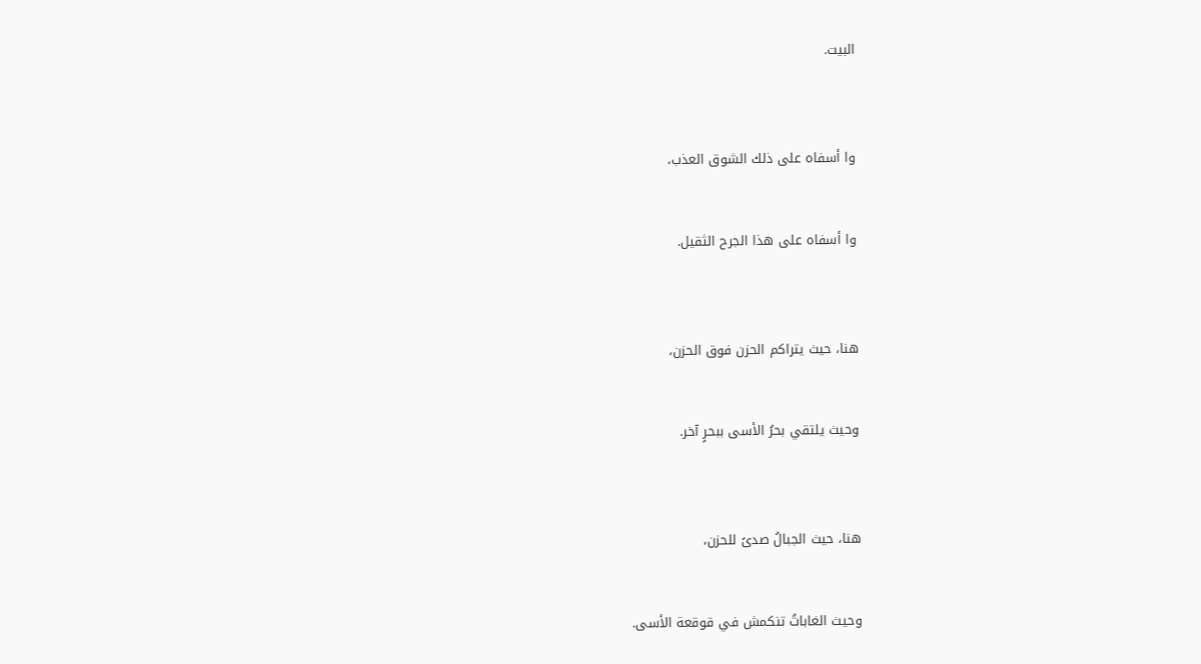البيت.



وا أسفاه على ذلك الشوق العذب،


وا أسفاه على هذا الجرح الثقيل.



هنا، حيث يتراكم الحزن فوق الحزن،


وحيث يلتقي بحرُ الأسى ببحرٍ آخر.



هنا، حيث الجبالُ صدىً للحزن،


وحيث الغاباتُ تنكمش في قوقعة الأسى.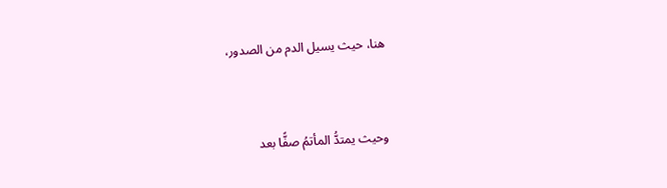هنا، حيث يسيل الدم من الصدور،


وحيث يمتدُّ المأتمُ صفًّا بعد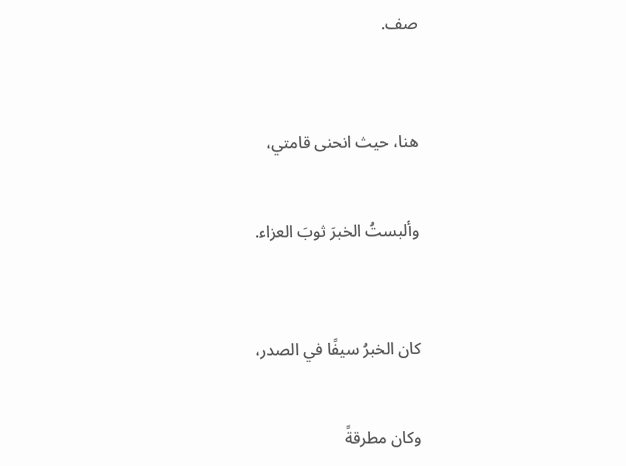صف.



هنا، حيث انحنى قامتي،


وألبستُ الخبرَ ثوبَ العزاء.



كان الخبرُ سيفًا في الصدر،


وكان مطرقةً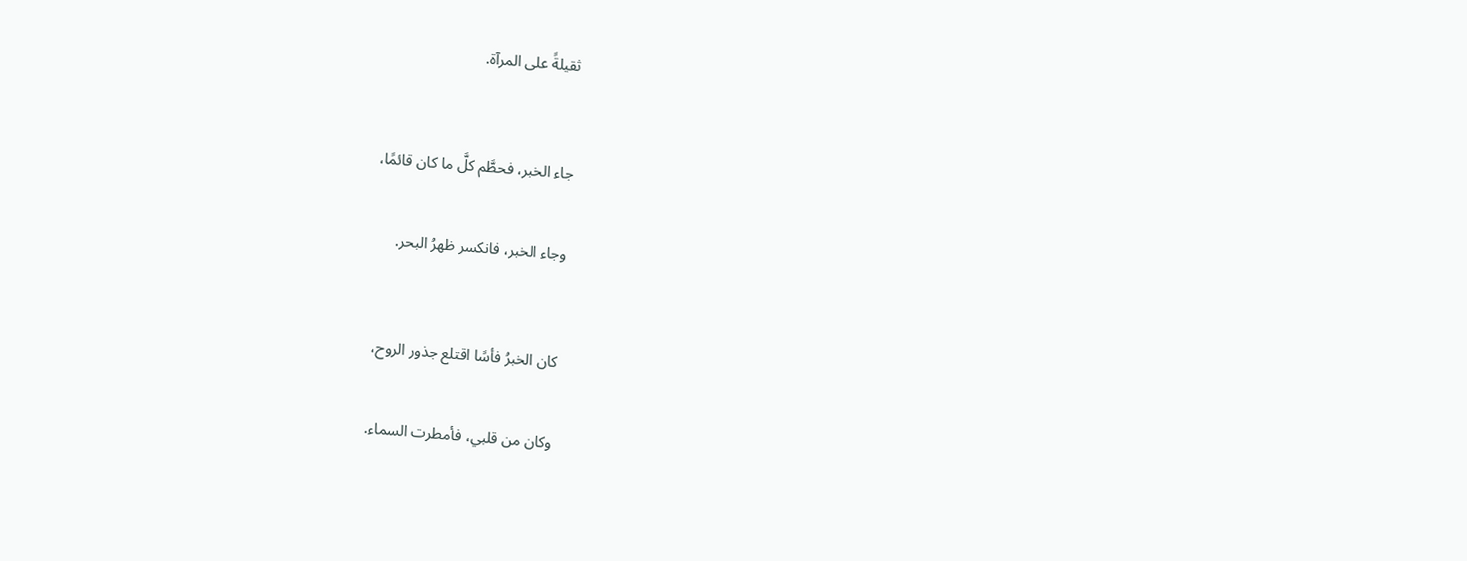ثقيلةً على المرآة.



جاء الخبر، فحطَّم كلَّ ما كان قائمًا،


وجاء الخبر، فانكسر ظهرُ البحر.



كان الخبرُ فأسًا اقتلع جذور الروح،


وكان من قلبي، فأمطرت السماء.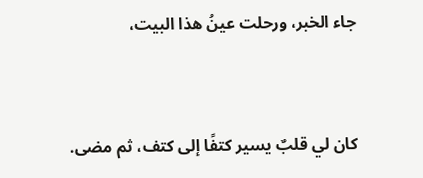جاء الخبر، ورحلت عينُ هذا البيت،


كان لي قلبٌ يسير كتفًا إلى كتف، ثم مضى.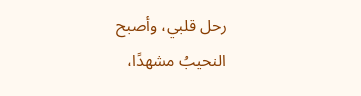رحل قلبي، وأصبح النحيبُ مشهدًا،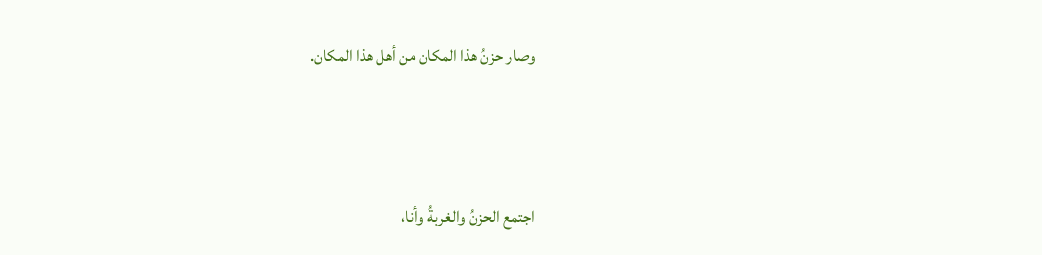وصار حزنُ هذا المكان من أهل هذا المكان.



اجتمع الحزنُ والغربةُ وأنا،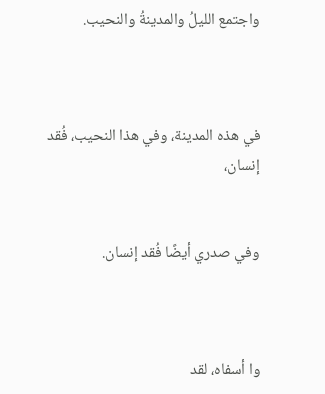واجتمع الليلُ والمدينةُ والنحيب.



في هذه المدينة، وفي هذا النحيب، فُقد إنسان،


وفي صدري أيضًا فُقد إنسان.



وا أسفاه، لقد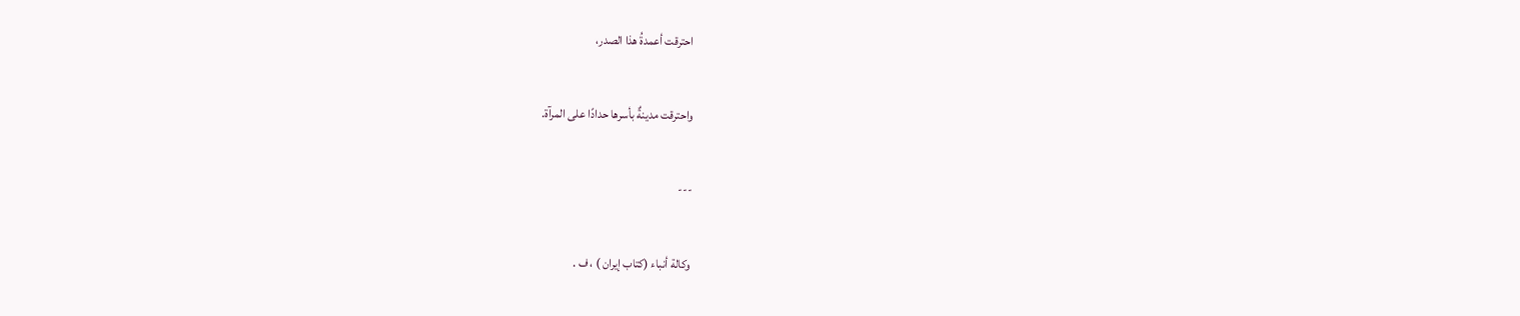احترقت أعمدةُ هذا الصدر،


واحترقت مدينةٌ بأسرها حدادًا على المرآة.


---


وكالة أنباء (كتاب إيران ) ، ف .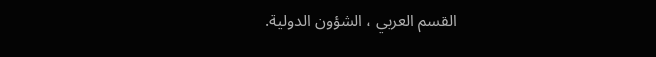القسم العربي ، الشؤون الدولية.